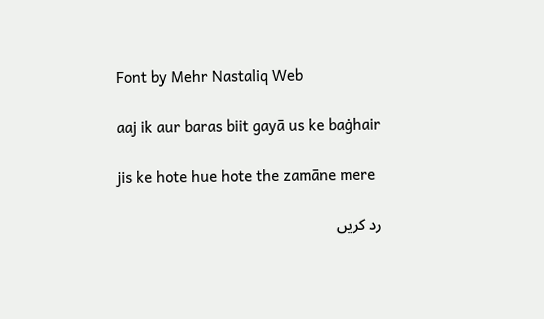Font by Mehr Nastaliq Web

aaj ik aur baras biit gayā us ke baġhair

jis ke hote hue hote the zamāne mere

رد کریں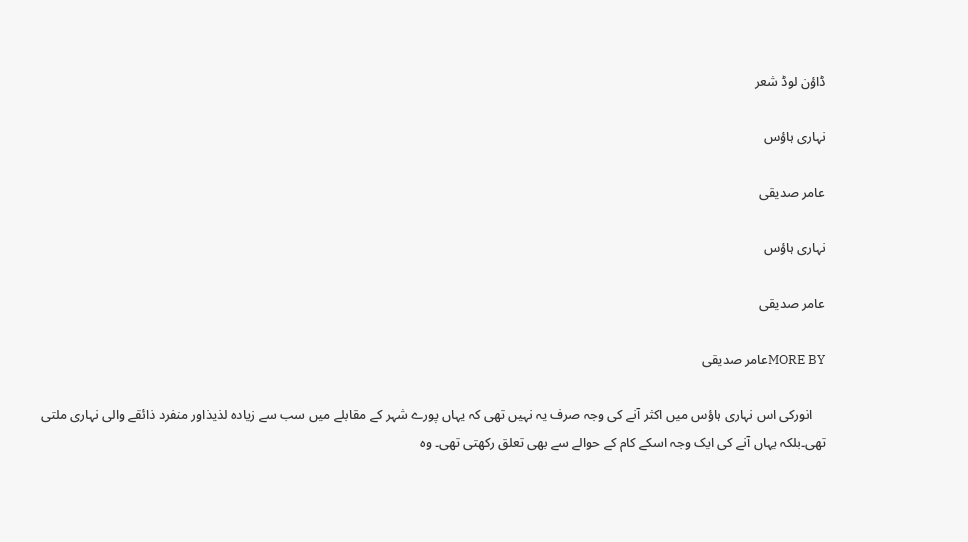ڈاؤن لوڈ شعر

نہاری ہاؤس

عامر صدیقی

نہاری ہاؤس

عامر صدیقی

MORE BYعامر صدیقی

    انورکی اس نہاری ہاؤس میں اکثر آنے کی وجہ صرف یہ نہیں تھی کہ یہاں پورے شہر کے مقابلے میں سب سے زیادہ لذیذاور منفرد ذائقے والی نہاری ملتی تھی۔بلکہ یہاں آنے کی ایک وجہ اسکے کام کے حوالے سے بھی تعلق رکھتی تھی۔ وہ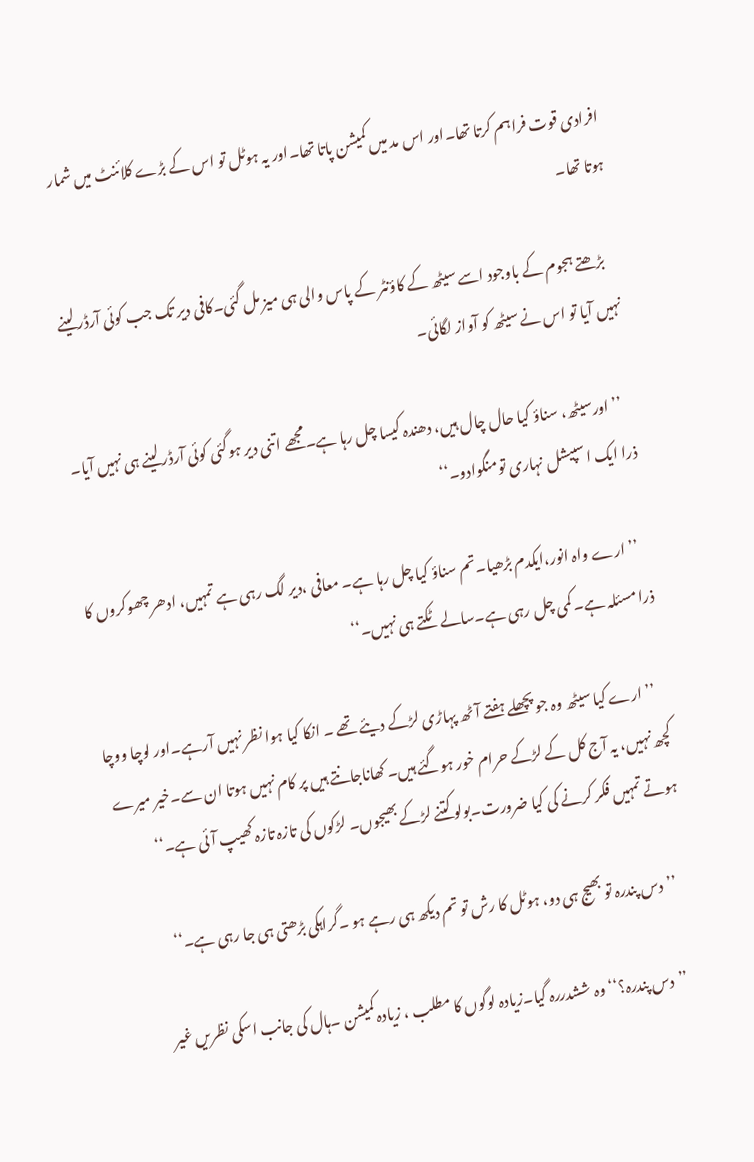افرادی قوت فراہم کرتا تھا۔اور اس مد میں کمیشن پاتا تھا۔اور یہ ہوٹل تو اس کے بڑے کلائنٹ میں شمار ہوتا تھا۔

    بڑھتے ہجوم کے باوجود اسے سیٹھ کے کاؤنٹر کے پاس والی ہی میز مل گئی۔کافی دیر تک جب کوئی آرڈر لینے نہیں آیا تو اس نے سیٹھ کو آواز لگائی۔

    ’’اورسیٹھ، سناؤ کیا حال چال ہیں، دھندہ کیسا چل رہا ہے۔مجھے اتنی دیر ہوگئی کوئی آرڈر لینے ہی نہیں آیا۔ ذرا ایک اسپیشل نہاری تومنگوادو۔‘‘

    ’’ ارے واہ انور،ایکدم بڑھیا۔تم سناؤ کیا چل رہا ہے۔ معافی ،دیر لگ رہی ہے تمہیں، ادھر چھوکروں کا ذرا مسئلہ ہے۔ کمی چل رہی ہے۔سالے ٹکتے ہی نہیں۔‘‘

    ’’ارے کیا سیٹھ وہ جو پچھلے ہفتے آٹھ پہاڑی لڑکے دیئے تھے ۔ انکا کیا ہوا نظر نہیں آرہے۔اور لوچا ووچا کچھ نہیں، یہ آج کل کے لڑکے حرام خور ہوگئے ہیں۔ کھاناجانتے ہیں پر کام نہیں ہوتا ان سے۔خیر میرے ہوتے تمہیں فکر کرنے کی کیا ضرورت۔بولو کتنے لڑکے بھیجوں۔ لڑکوں کی تازہ تازہ کھیپ آئی ہے۔‘‘

    ’’دس پندرہ تو بھیج ہی دو، ہوٹل کا رش تو تم دیکھ ہی رہے ہو ۔گراہکی بڑھتی ہی جا رہی ہے۔‘‘

    ’’دس پندرہ؟‘‘ وہ ششدررہ گیا۔زیادہ لوگوں کا مطلب ، زیادہ کمیشن ۔ہال کی جانب اسکی نظریں غیر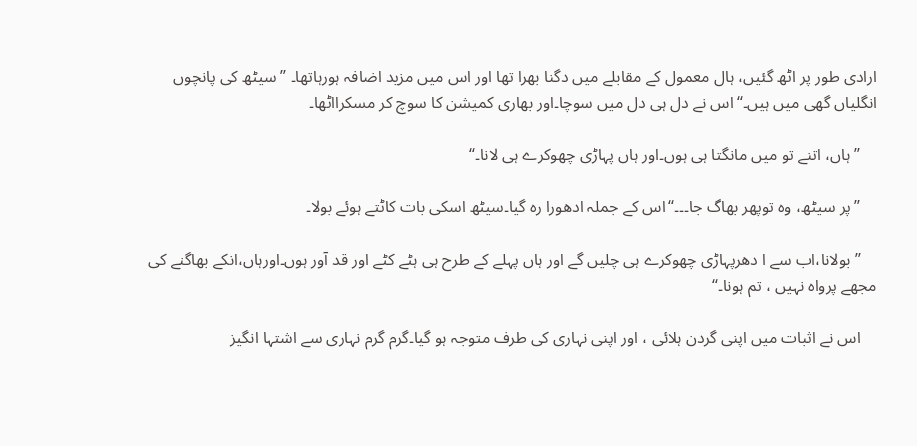ارادی طور پر اٹھ گئیں، ہال معمول کے مقابلے میں دگنا بھرا تھا اور اس میں مزید اضافہ ہورہاتھا۔ ’’سیٹھ کی پانچوں انگلیاں گھی میں ہیں۔‘‘اس نے دل ہی دل میں سوچا۔اور بھاری کمیشن کا سوچ کر مسکرااٹھا۔

    ’’ہاں، اتنے تو میں مانگتا ہی ہوں۔اور ہاں پہاڑی چھوکرے ہی لانا۔‘‘

    ’’پر سیٹھ، وہ توپھر بھاگ جا۔۔۔‘‘اس کے جملہ ادھورا رہ گیا۔سیٹھ اسکی بات کاٹتے ہوئے بولا۔

    ’’بولانا،اب سے ا دھرپہاڑی چھوکرے ہی چلیں گے اور ہاں پہلے کے طرح ہی ہٹے کٹے اور قد آور ہوں۔اورہاں،انکے بھاگنے کی مجھے پرواہ نہیں ، تم ہونا۔‘‘

    اس نے اثبات میں اپنی گردن ہلائی ، اور اپنی نہاری کی طرف متوجہ ہو گیا۔گرم گرم نہاری سے اشتہا انگیز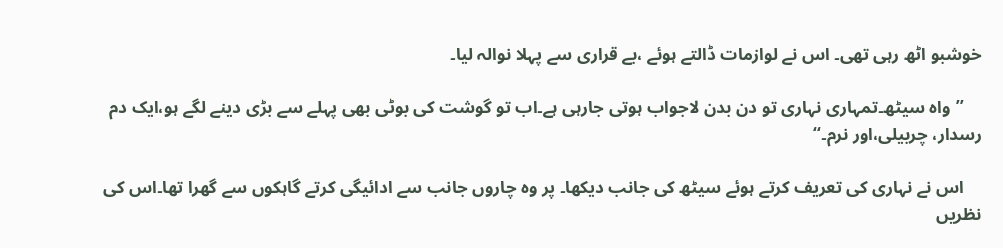خوشبو اٹھ رہی تھی۔ اس نے لوازمات ڈالتے ہوئے ،بے قراری سے پہلا نوالہ لیا۔

    ’’واہ سیٹھ۔تمہاری نہاری تو دن بدن لاجواب ہوتی جارہی ہے۔اب تو گوشت کی بوٹی بھی پہلے سے بڑی دینے لگے ہو،ایک دم رسدار، چربیلی،اور نرم۔‘‘

    اس نے نہاری کی تعریف کرتے ہوئے سیٹھ کی جانب دیکھا۔ پر وہ چاروں جانب سے ادائیگی کرتے گاہکوں سے گھرا تھا۔اس کی نظریں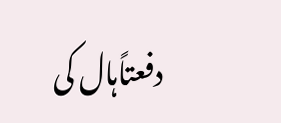دفعتاًہال کی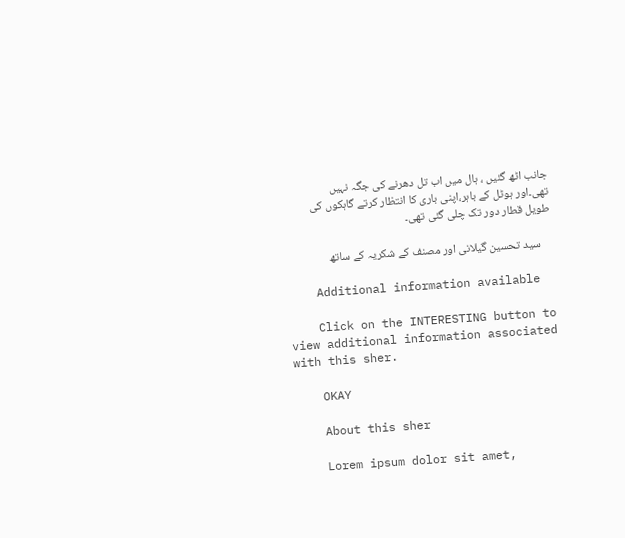جانب اٹھ گئیں ، ہال میں اب تل دھرنے کی جگہ نہیں تھی۔اور ہوٹل کے باہر،اپنی باری کا انتظار کرتے گاہکوں کی طویل قطار دور تک چلی گئی تھی۔

    سید تحسین گیلانی اور مصنف کے شکریہ کے ساتھ

    Additional information available

    Click on the INTERESTING button to view additional information associated with this sher.

    OKAY

    About this sher

    Lorem ipsum dolor sit amet,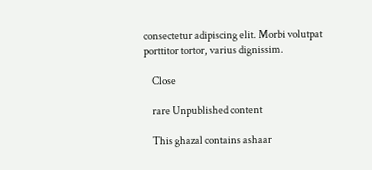consectetur adipiscing elit. Morbi volutpat porttitor tortor, varius dignissim.

    Close

    rare Unpublished content

    This ghazal contains ashaar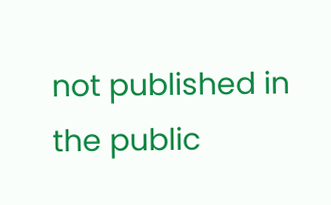not published in the public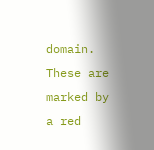domain. These are marked by a red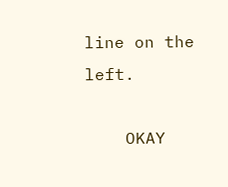line on the left.

    OKAY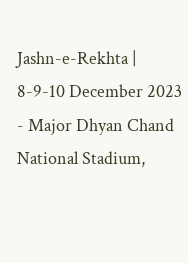Jashn-e-Rekhta | 8-9-10 December 2023 - Major Dhyan Chand National Stadium,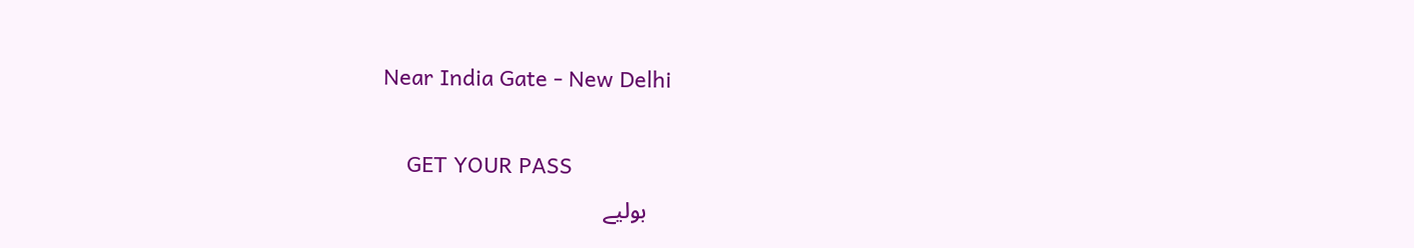Near India Gate - New Delhi

    GET YOUR PASS
    بولیے